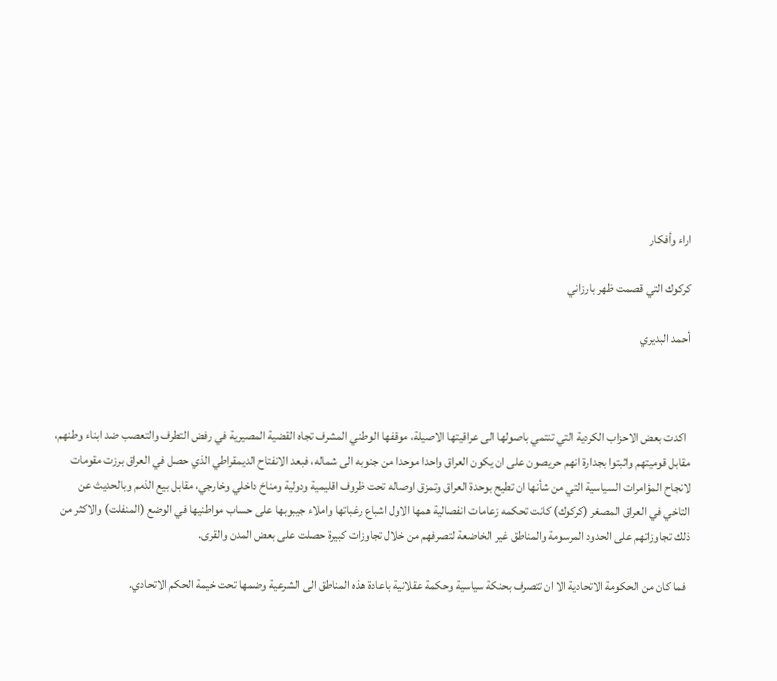اراء وأفكار

كركوك التي قصمت ظهر بارزاني

أحمد البديري



  اكدت بعض الاحزاب الكردية التي تنتمي باصولها الى عراقيتها الاصيلة، موقفها الوطني المشرف تجاه القضية المصيرية في رفض التطرف والتعصب ضد ابناء وطنهم، مقابل قوميتهم واثبتوا بجدارة انهم حريصون على ان يكون العراق واحدا موحدا من جنوبه الى شماله، فبعد الانفتاح الديمقراطي الذي حصل في العراق برزت مقومات لانجاح المؤامرات السياسية التي من شأنها ان تطيح بوحدة العراق وتمزق اوصاله تحت ظروف اقليمية ودولية ومناخ داخلي وخارجي، مقابل بيع الذمم وبالحديث عن التاخي في العراق المصغر (كركوك) كانت تحكمه زعامات انفصالية همها الاول اشباع رغباتها واملاء جيبوبها على حساب مواطنيها في الوضع (المنفلت) والاكثر من ذلك تجاوزاتهم على الحدود المرسومة والمناطق غير الخاضعة لتصرفهم من خلال تجاوزات كبيرة حصلت على بعض المدن والقرى.

  فما كان من الحكومة الاتحادية الا ان تتصرف بحنكة سياسية وحكمة عقلانية باعادة هذه المناطق الى الشرعية وضمها تحت خيمة الحكم الاتحادي.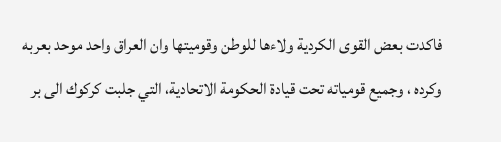فاكدت بعض القوى الكردية ولاءها للوطن وقوميتها وان العراق واحد موحد بعربه وكرده ، وجميع قومياته تحت قيادة الحكومة الاتحادية، التي جلبت كركوك الى بر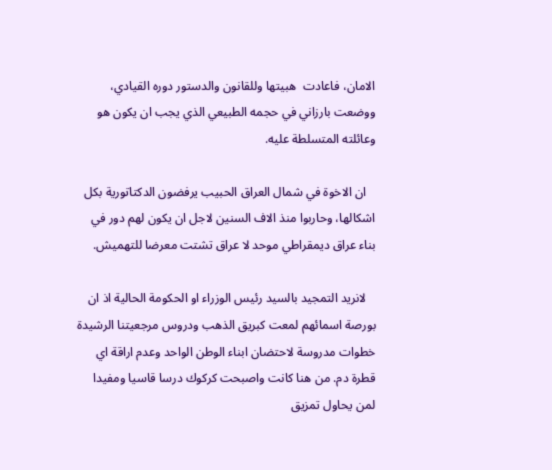الامان، فاعادت  هبيتها وللقانون والدستور دوره القيادي، ووضعت بارزاني في حجمه الطبيعي الذي يجب ان يكون هو وعائلته المتسلطة عليه.

   ان الاخوة في شمال العراق الحبيب يرفضون الدكتاتورية بكل اشكالها، وحاربوا منذ الاف السنين لاجل ان يكون لهم دور في بناء عراق ديمقراطي موحد لا عراق تشتت معرضا للتهميش.

   لانريد التمجيد بالسيد رئيس الوزراء او الحكومة الحالية اذ ان بورصة اسمائهم لمعت كبريق الذهب ودروس مرجعيتنا الرشيدة خطوات مدروسة لاحتضان ابناء الوطن الواحد وعدم اراقة اي قطرة دم. من هنا كانت واصبحت كركوك درسا قاسيا ومفيدا لمن يحاول تمزيق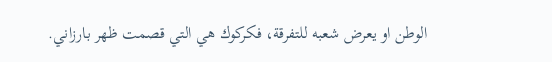الوطن او يعرض شعبه للتفرقة، فكركوك هي التي قصمت ظهر بارزاني.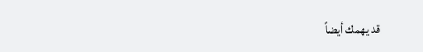قد يهمك أيضاً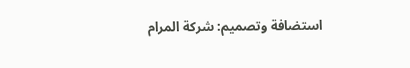استضافة وتصميم: شركة المرام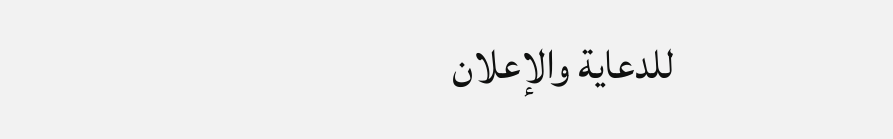للدعاية والإعلان